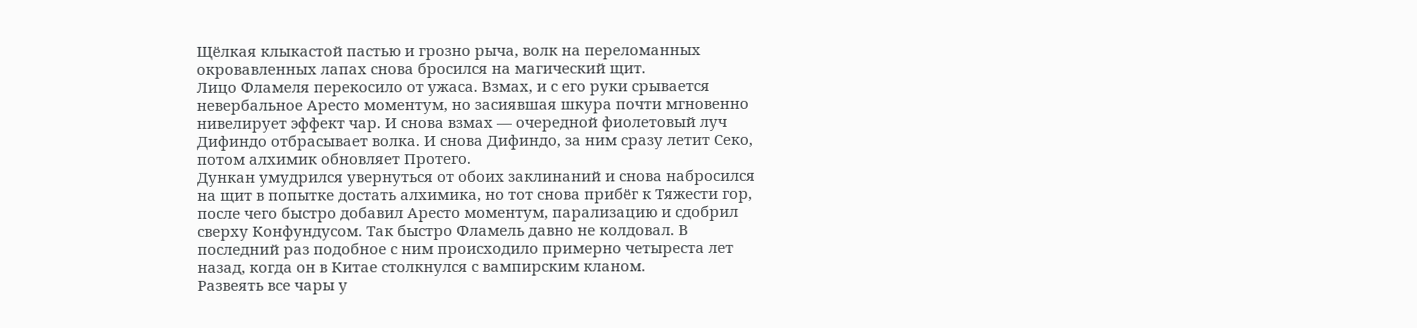Щёлкая клыкастой пастью и грозно рыча, волк на переломанных окровавленных лапах снова бросился на магический щит.
Лицо Фламеля перекосило от ужаса. Взмах, и с его руки срывается невербальное Аресто моментум, но засиявшая шкура почти мгновенно нивелирует эффект чар. И снова взмах — очередной фиолетовый луч Дифиндо отбрасывает волка. И снова Дифиндо, за ним сразу летит Секо, потом алхимик обновляет Протего.
Дункан умудрился увернуться от обоих заклинаний и снова набросился на щит в попытке достать алхимика, но тот снова прибёг к Тяжести гор, после чего быстро добавил Аресто моментум, парализацию и сдобрил сверху Конфундусом. Так быстро Фламель давно не колдовал. В последний раз подобное с ним происходило примерно четыреста лет назад, когда он в Китае столкнулся с вампирским кланом.
Развеять все чары у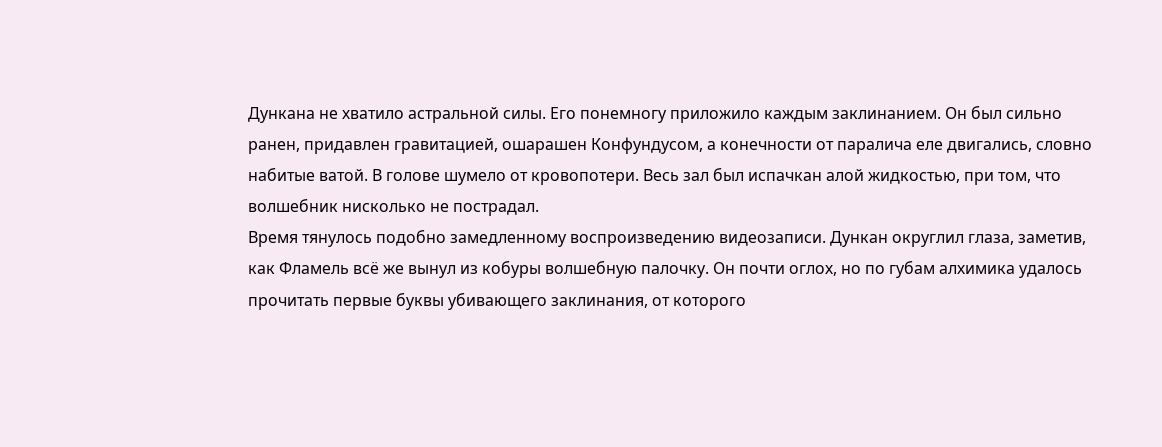Дункана не хватило астральной силы. Его понемногу приложило каждым заклинанием. Он был сильно ранен, придавлен гравитацией, ошарашен Конфундусом, а конечности от паралича еле двигались, словно набитые ватой. В голове шумело от кровопотери. Весь зал был испачкан алой жидкостью, при том, что волшебник нисколько не пострадал.
Время тянулось подобно замедленному воспроизведению видеозаписи. Дункан округлил глаза, заметив, как Фламель всё же вынул из кобуры волшебную палочку. Он почти оглох, но по губам алхимика удалось прочитать первые буквы убивающего заклинания, от которого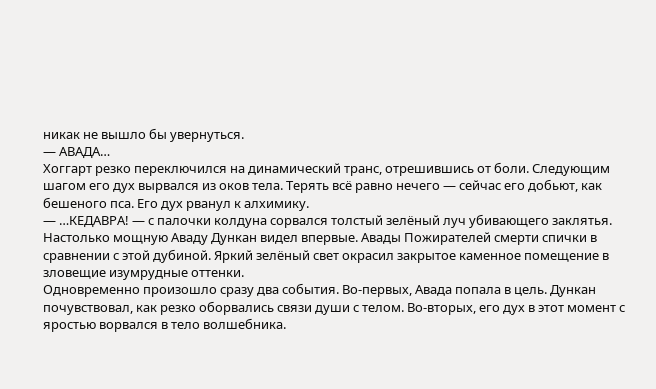никак не вышло бы увернуться.
— АВАДА…
Хоггарт резко переключился на динамический транс, отрешившись от боли. Следующим шагом его дух вырвался из оков тела. Терять всё равно нечего — сейчас его добьют, как бешеного пса. Его дух рванул к алхимику.
— …КЕДАВРА! — с палочки колдуна сорвался толстый зелёный луч убивающего заклятья.
Настолько мощную Аваду Дункан видел впервые. Авады Пожирателей смерти спички в сравнении с этой дубиной. Яркий зелёный свет окрасил закрытое каменное помещение в зловещие изумрудные оттенки.
Одновременно произошло сразу два события. Во-первых, Авада попала в цель. Дункан почувствовал, как резко оборвались связи души с телом. Во-вторых, его дух в этот момент с яростью ворвался в тело волшебника.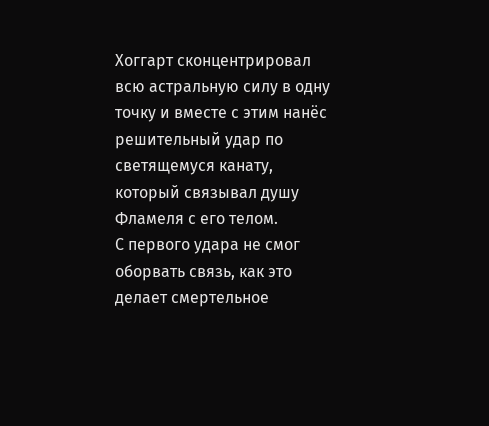Хоггарт сконцентрировал всю астральную силу в одну точку и вместе с этим нанёс решительный удар по светящемуся канату, который связывал душу Фламеля с его телом.
С первого удара не смог оборвать связь, как это делает смертельное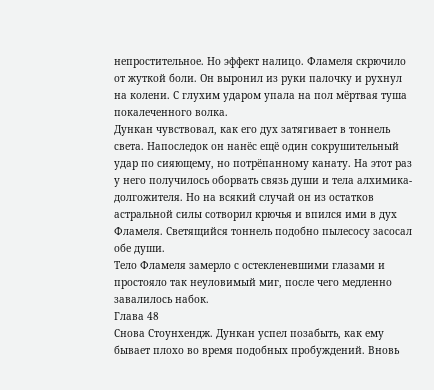непростительное. Но эффект налицо. Фламеля скрючило от жуткой боли. Он выронил из руки палочку и рухнул на колени. С глухим ударом упала на пол мёртвая туша покалеченного волка.
Дункан чувствовал, как его дух затягивает в тоннель света. Напоследок он нанёс ещё один сокрушительный удар по сияющему, но потрёпанному канату. На этот раз у него получилось оборвать связь души и тела алхимика-долгожителя. Но на всякий случай он из остатков астральной силы сотворил крючья и впился ими в дух Фламеля. Светящийся тоннель подобно пылесосу засосал обе души.
Тело Фламеля замерло с остекленевшими глазами и простояло так неуловимый миг, после чего медленно завалилось набок.
Глава 48
Снова Стоунхендж. Дункан успел позабыть, как ему бывает плохо во время подобных пробуждений. Вновь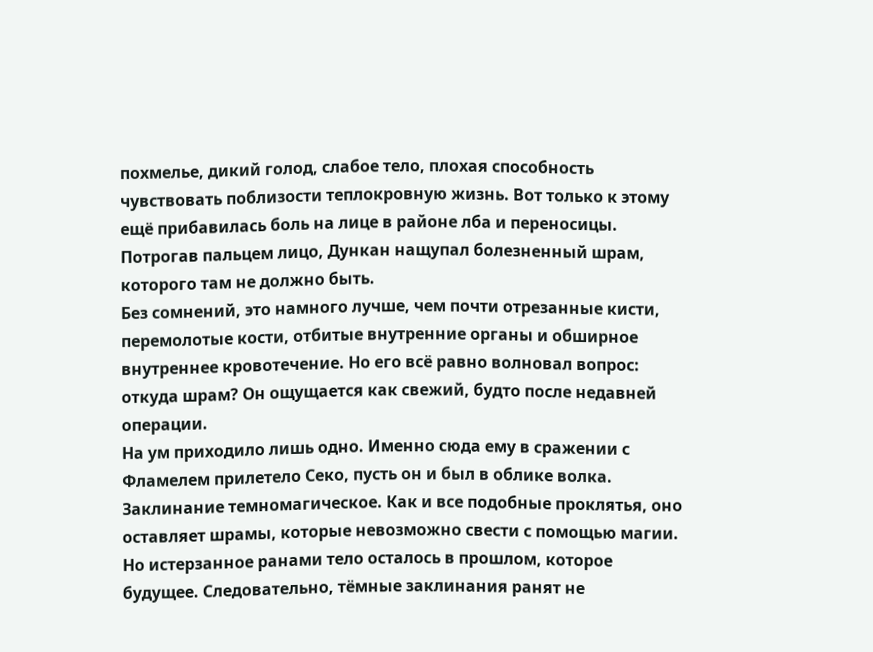похмелье, дикий голод, слабое тело, плохая способность чувствовать поблизости теплокровную жизнь. Вот только к этому ещё прибавилась боль на лице в районе лба и переносицы.
Потрогав пальцем лицо, Дункан нащупал болезненный шрам, которого там не должно быть.
Без сомнений, это намного лучше, чем почти отрезанные кисти, перемолотые кости, отбитые внутренние органы и обширное внутреннее кровотечение. Но его всё равно волновал вопрос: откуда шрам? Он ощущается как свежий, будто после недавней операции.
На ум приходило лишь одно. Именно сюда ему в сражении с Фламелем прилетело Секо, пусть он и был в облике волка. Заклинание темномагическое. Как и все подобные проклятья, оно оставляет шрамы, которые невозможно свести с помощью магии. Но истерзанное ранами тело осталось в прошлом, которое будущее. Следовательно, тёмные заклинания ранят не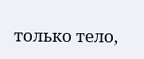только тело,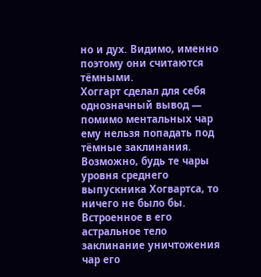но и дух. Видимо, именно поэтому они считаются тёмными.
Хоггарт сделал для себя однозначный вывод — помимо ментальных чар ему нельзя попадать под тёмные заклинания. Возможно, будь те чары уровня среднего выпускника Хогвартса, то ничего не было бы. Встроенное в его астральное тело заклинание уничтожения чар его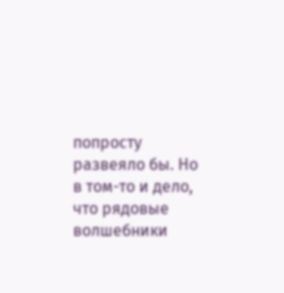попросту развеяло бы. Но в том-то и дело, что рядовые волшебники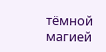тёмной магией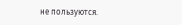не пользуются.